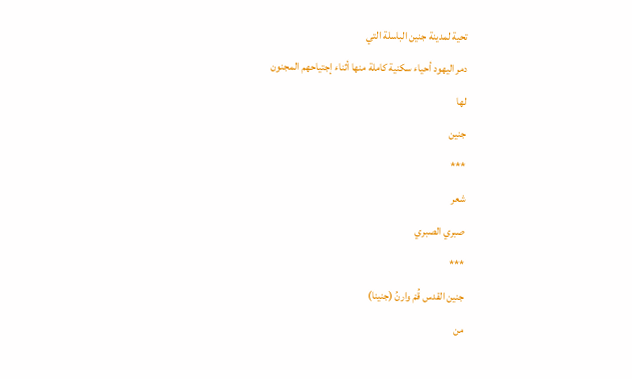تحية لمدينة جنين الباسلة التي
دمر اليهود أحياء سكنية كاملة منها أثناء إجتياحهم المجنون
لها
جنين
***
شعر
صبري الصبري
***
جنين القدس قُمْ وارنُ (جنينا)
من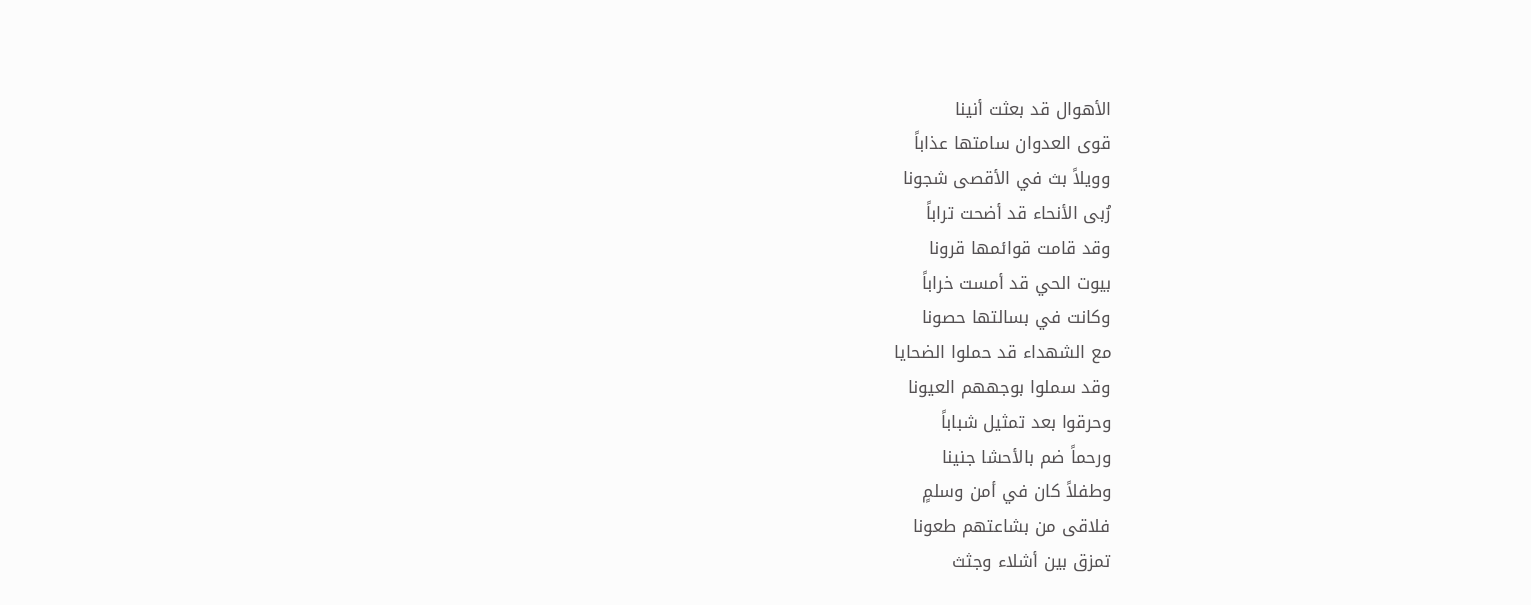الأهوال قد بعثت أنينا
قوى العدوان سامتها عذاباً
وويلاً بث في الأقصى شجونا
رُبى الأنحاء قد أضحت تراباً
وقد قامت قوائمها قرونا
بيوت الحي قد أمست خراباً
وكانت في بسالتها حصونا
مع الشهداء قد حملوا الضحايا
وقد سملوا بوجههم العيونا
وحرقوا بعد تمثيل شباباً
ورحماً ضم بالأحشا جنينا
وطفلاً كان في أمن وسلمٍ
فلاقى من بشاعتهم طعونا
تمزق بين أشلاء وجثث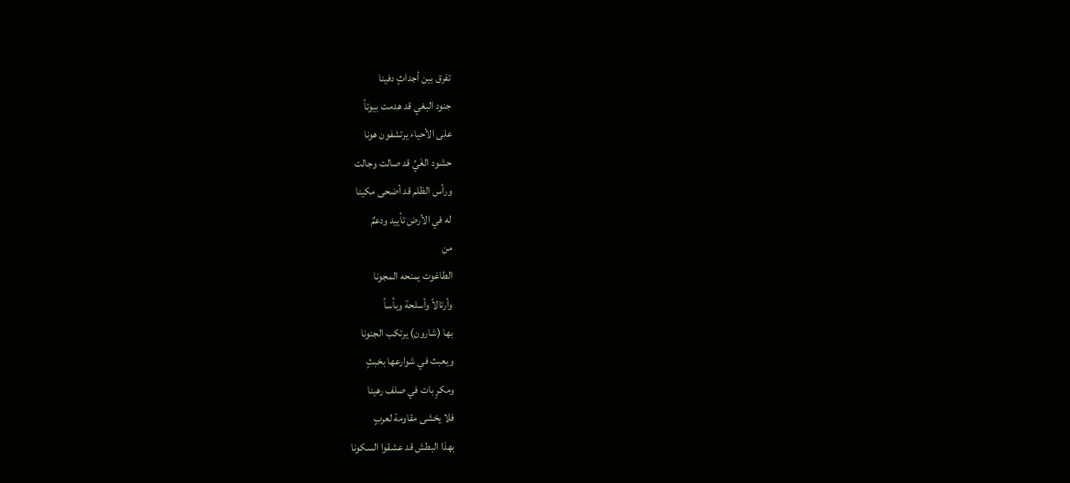تفرق بين أجداثٍ دفينا
جنود البغي قد هدمت بيوتاً
على الأحياء يرتشفون هونا
حشود الغَيِّ قد صالت وجالت
ورأس الظلم قد أضحى مكينا
له في الأرض تأييد ودعمٌ
من
الطاغوت يمنحه المجونا
وأرتالاً وأسلحة وبأساً
بها (شارون) يرتكب الجنونا
ويعبث في شوارعها بخبثٍ
ومكرٍ بات في صلف رهينا
فلا يخشى مقاومة لعربٍ
بهذا البطش قد عشقوا السكونا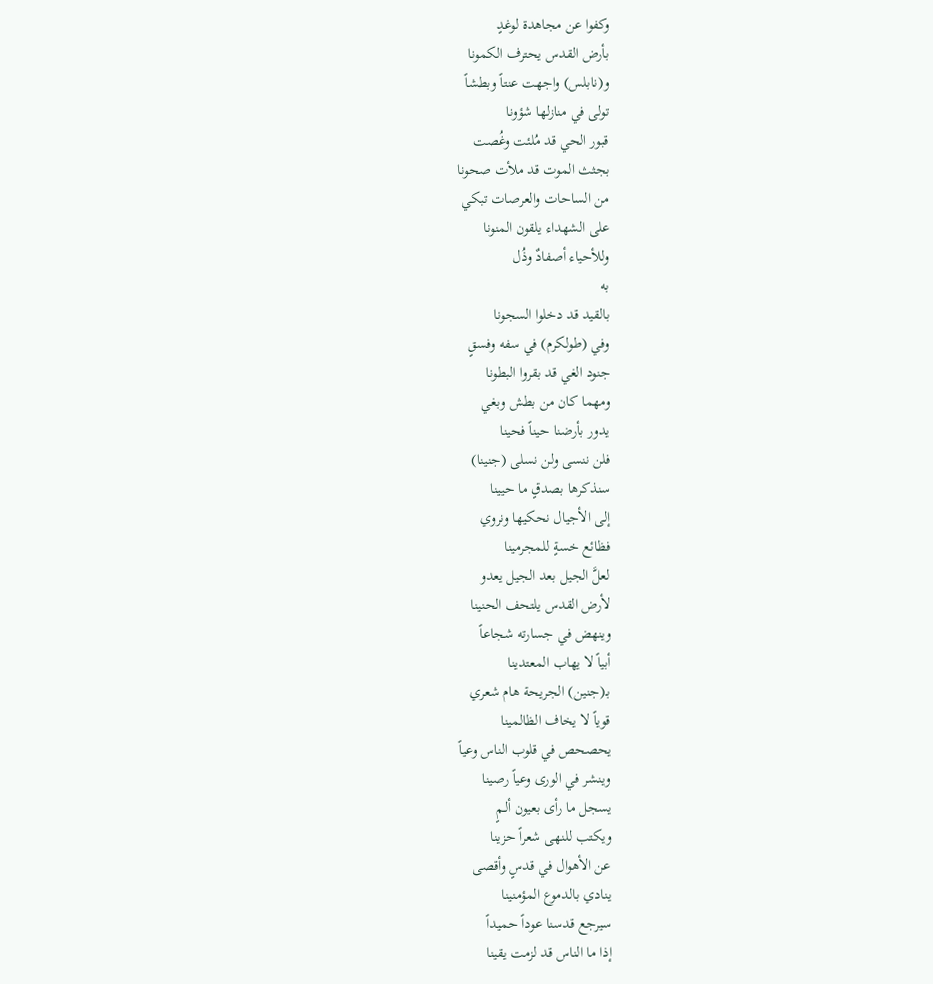وكفوا عن مجاهدة لوغدٍ
بأرض القدس يحترف الكمونا
و(نابلس) واجهت عنتاً وبطشاً
تولى في منازلها شؤونا
قبور الحي قد مُلئت وغُصت
بجثث الموت قد ملأت صحونا
من الساحات والعرصات تبكي
على الشهداء يلقون المنونا
وللأحياء أصفادٌ وذُل
به
بالقيد قد دخلوا السجونا
وفي (طولكرم) في سفه وفسقٍ
جنود الغي قد بقروا البطونا
ومهما كان من بطش وبغي
يدور بأرضنا حيناً فحينا
فلن ننسى ولن نسلى (جنينا)
سنذكرها بصدقٍ ما حيينا
إلى الأجيال نحكيها ونروي
فظائع خسةٍ للمجرمينا
لعلَّ الجيل بعد الجيل يعدو
لأرض القدس يلتحف الحنينا
وينهض في جسارته شجاعاً
أبياً لا يهاب المعتدينا
بـ(جنين) الجريحة هام شعري
قوياً لا يخاف الظالمينا
يحصحص في قلوب الناس وعياً
وينشر في الورى وعياً رصينا
يسجل ما رأى بعيون ألـمٍ
ويكتب للنهى شعراً حزينا
عن الأهوال في قدسٍ وأقصى
ينادي بالدموع المؤمنينا
سيرجع قدسنا عوداً حميداً
إذا ما الناس قد لزمت يقينا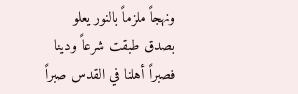ونهجاً ملزماً بالنور يعلو
بصدق طبقت شرعاً ودينا
فصبراً أهلنا في القدس صبراً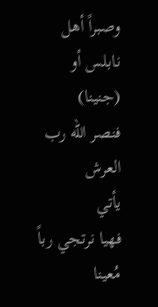وصبراً أهل نابلس أو (جنينا)
فنصر الله رب العرش
يأتي
فهيا نرتجي رباً مُعينا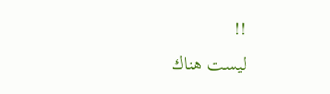!!
ليست هناك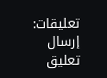تعليقات:
إرسال تعليق